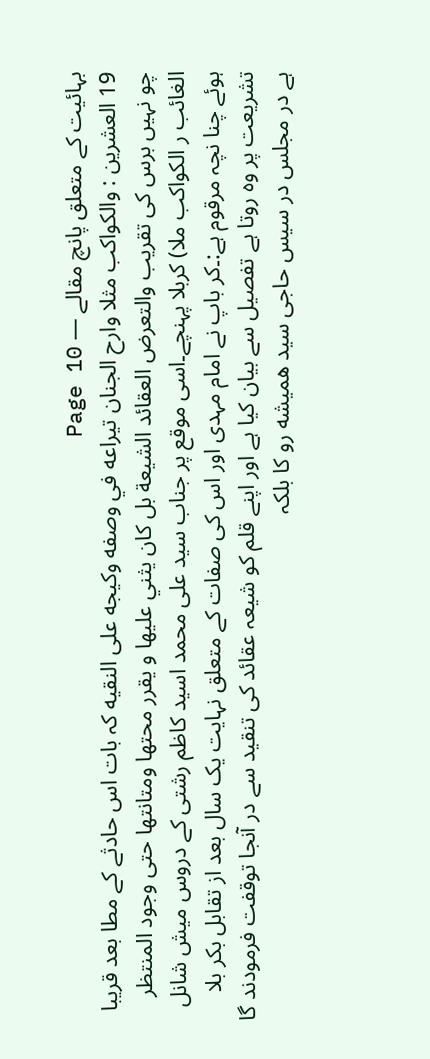بہائیت کے متعلق پانچ مقالے — Page 10
19 العشرين : والكواكب مثلا وارح الجنان تيراعه في وصفه وكيجه على النقيه کہ بات اس حادثے کے مطا بعد قریبا چو نہیں برس کی تقریب والتعرض العقائد الشيعة بل كان يثني عليها و يقرر محتها ومتانتها حتى وجود المنتظر الغائب ر الکواکب ملا) کربلا پہنچے۔اسی موقع پر جناب سید علی محمد اسید کاظم رشتی کے دروس میش شانل ہوئے چنا نچہ مرقوم ہے:۔کر باپ نے امام مہدی اور اس کی صفات کے متعلق نہایت یک سال بعد از تقابل بکر بلا تشریعت پر وہ روتا ہے تفصیل سے بیان کیا ہے اور اپنے قلم کو شیعہ عقائد کی تنقید سے در آنجا توقفت فرمودند گا ہے در مجلس در سیس حاجی سید همیشه رو کا بلکہ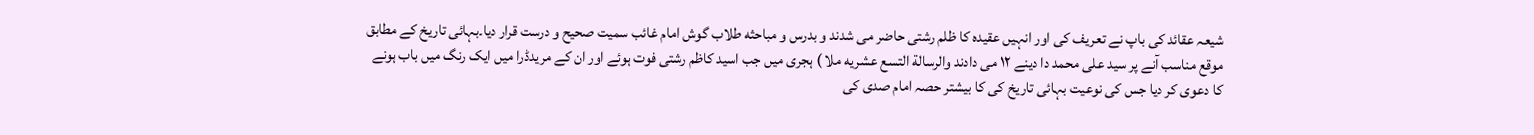شیعہ عقائد کی باپ نے تعریف کی اور انہیں عقیدہ کا ظلم رشتی حاضر می شدند و بدرس و مباحثه طلاب گوش امام غائب سمیت صحیح و درست قرار دیا۔بہائی تاریخ کے مطابق موقع مناسب آنے پر سید علی محمد دا دینے ۱۲ می دادند والرسالة التسع عشریه ملا ) ہجری میں جب اسید کاظم رشتی فوت ہوئے اور ان کے مریدڈرا میں ایک رنگ میں باب ہونے کا دعوی کر دیا جس کی نوعیت بہائی تاریخ کی کا بیشتر حصہ امام صدی کی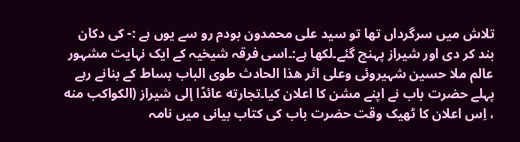تلاش میں سرگرداں تھا تو سید علی محمدون بودم رو سے یوں ہے :- کی دکان بند کر دی اور شیراز پہنچ گئے۔لکھا ہے:۔اسی فرقہ شیخیہ کے ایک نہایت مشہور عالم ملا حسین شہیروئی وعلى اثر هذا الحادث طوى الباب بساط کے بنانے رہے پہلے حضرت باب نے اپنے مشن کا اعلان کیا۔تجارته عائدًا إلى شيراز (الكواكب منه ، اِس اعلان کا ٹھیک وقت حضرت باب کی کتاب بیانی میں نامہ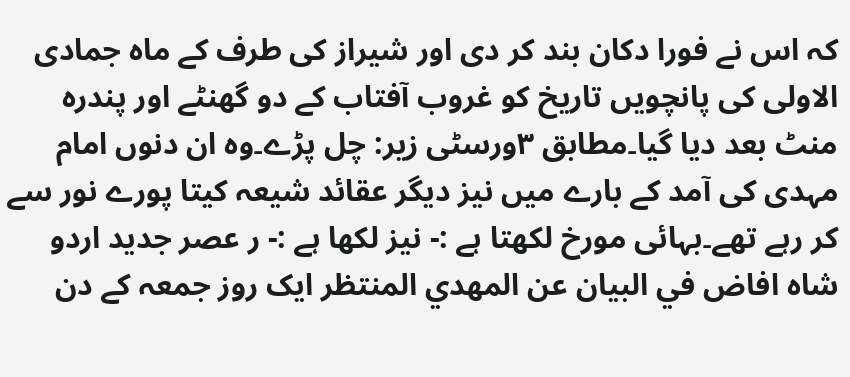کہ اس نے فورا دکان بند کر دی اور شیراز کی طرف کے ماہ جمادی الاولی کی پانچویں تاریخ کو غروب آفتاب کے دو گھنٹے اور پندرہ منٹ بعد دیا گیا۔مطابق ۳ورسٹی زیر: چل پڑے۔وہ ان دنوں امام مہدی کی آمد کے بارے میں نیز دیگر عقائد شیعہ کیتا پورے نور سے کر رہے تھے۔بہائی مورخ لکھتا ہے :- نیز لکھا ہے :- ر عصر جدید اردو شاه افاض في البيان عن المهدي المنتظر ایک روز جمعہ کے دن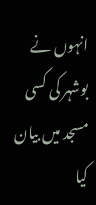انہوں نے بوشہر کی کسی مسجد میں بیان کیا